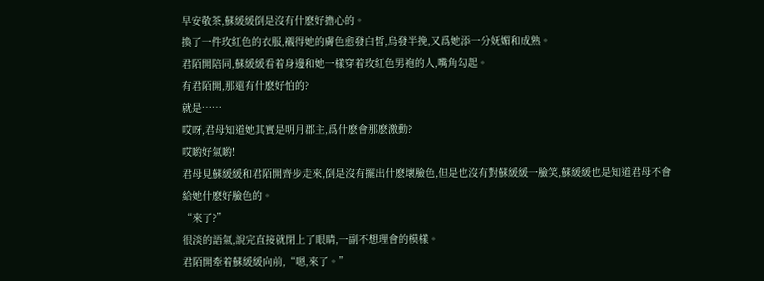早安敬茶,蘇緩緩倒是沒有什麽好擔心的。
換了一件玫紅色的衣服,襯得她的膚色愈發白皙,烏發半挽,又爲她添一分妩媚和成熟。
君陌開陪同,蘇緩緩看着身邊和她一樣穿着玫紅色男袍的人,嘴角勾起。
有君陌開,那還有什麽好怕的?
就是……
哎呀,君母知道她其實是明月郡主,爲什麽會那麽激動?
哎喲好氣喲!
君母見蘇緩緩和君陌開齊步走來,倒是沒有擺出什麽壞臉色,但是也沒有對蘇緩緩一臉笑,蘇緩緩也是知道君母不會給她什麽好臉色的。
“來了?”
很淡的語氣,說完直接就閉上了眼睛,一副不想理會的模樣。
君陌開牽着蘇緩緩向前,“嗯,來了。”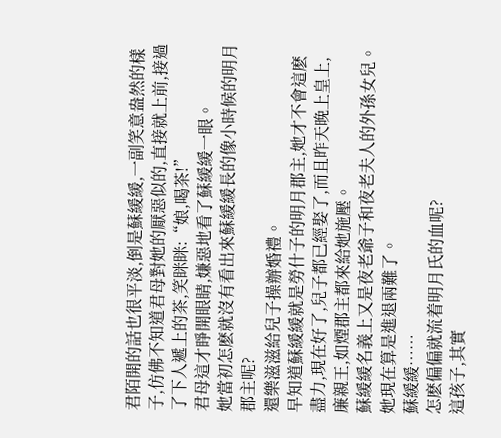君陌開的話也很平淡,倒是蘇緩緩,一副笑意盎然的樣子,仿佛不知道君母對她的厭惡似的,直接就上前,接過了下人遞上的茶,笑眯眯:“娘,喝茶!”
君母這才睜開眼睛,嫌惡地看了蘇緩緩一眼。
她當初怎麽就沒有看出來蘇緩緩長的像小時候的明月郡主呢?
還樂滋滋給兒子操辦婚禮。
早知道蘇緩緩就是勞什子的明月郡主,她才不會這麽盡力,現在好了,兒子都已經娶了,而且昨天晚上皇上,廉親王,如煙郡主都來給她施壓。
蘇緩緩名義上又是夜老爺子和夜老夫人的外孫女兒。
她現在算是進退兩難了。
蘇緩緩……
怎麽偏偏就流着明月氏的血呢?
這孩子,其實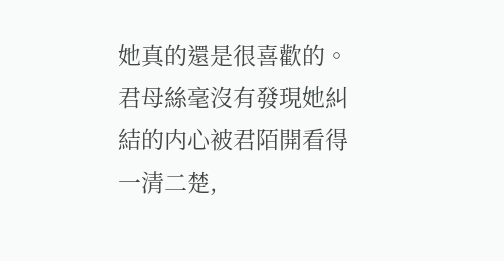她真的還是很喜歡的。
君母絲毫沒有發現她糾結的内心被君陌開看得一清二楚,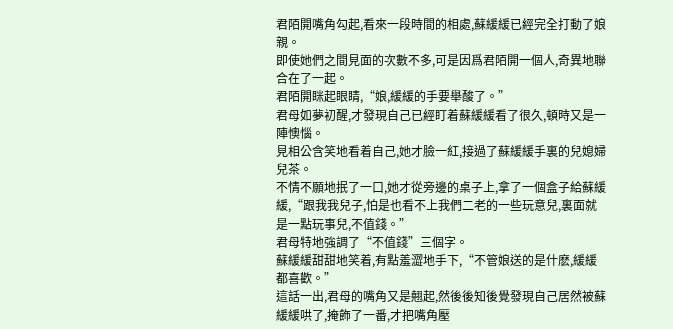君陌開嘴角勾起,看來一段時間的相處,蘇緩緩已經完全打動了娘親。
即使她們之間見面的次數不多,可是因爲君陌開一個人,奇異地聯合在了一起。
君陌開眯起眼睛,“娘,緩緩的手要舉酸了。”
君母如夢初醒,才發現自己已經盯着蘇緩緩看了很久,頓時又是一陣懊惱。
見相公含笑地看着自己,她才臉一紅,接過了蘇緩緩手裏的兒媳婦兒茶。
不情不願地抿了一口,她才從旁邊的桌子上,拿了一個盒子給蘇緩緩,“跟我我兒子,怕是也看不上我們二老的一些玩意兒,裏面就是一點玩事兒,不值錢。”
君母特地強調了“不值錢”三個字。
蘇緩緩甜甜地笑着,有點羞澀地手下,“不管娘送的是什麽,緩緩都喜歡。”
這話一出,君母的嘴角又是翹起,然後後知後覺發現自己居然被蘇緩緩哄了,掩飾了一番,才把嘴角壓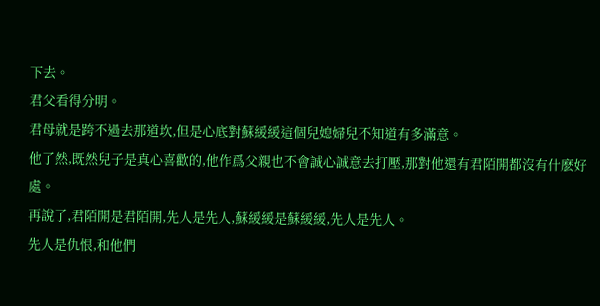下去。
君父看得分明。
君母就是跨不過去那道坎,但是心底對蘇緩緩這個兒媳婦兒不知道有多滿意。
他了然,既然兒子是真心喜歡的,他作爲父親也不會誠心誠意去打壓,那對他還有君陌開都沒有什麽好處。
再說了,君陌開是君陌開,先人是先人,蘇緩緩是蘇緩緩,先人是先人。
先人是仇恨,和他們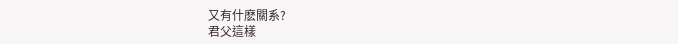又有什麽關系?
君父這樣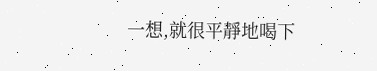一想,就很平靜地喝下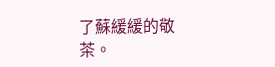了蘇緩緩的敬茶。